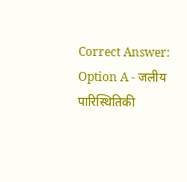Correct Answer:
Option A - जलीय पारिस्थितिकी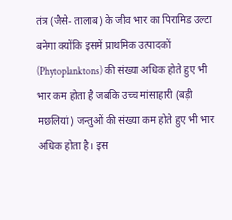तंत्र (जैसे- तालाब) के जीव भार का पिरामिड उल्टा बनेगा क्योंकि इसमें प्राथमिक उत्पादकों (Phytoplanktons) की संख्या अधिक होते हुए भी भार कम होता है जबकि उच्च मांसाहारी (बड़ी मछलियां) जन्तुओं की संख्या कम होते हुए भी भार अधिक होता है। इस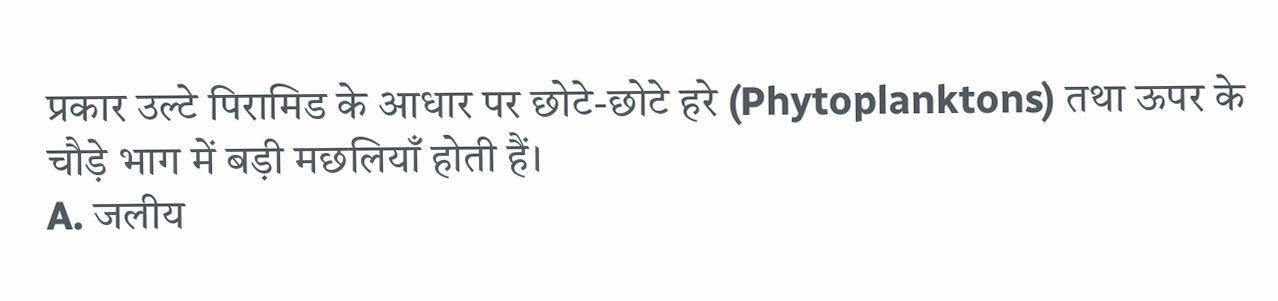प्रकार उल्टे पिरामिड के आधार पर छोटे-छोटे हरे (Phytoplanktons) तथा ऊपर के चौड़े भाग में बड़ी मछलियाँ होती हैं।
A. जलीय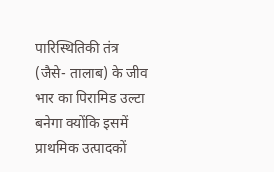पारिस्थितिकी तंत्र (जैसे- तालाब) के जीव भार का पिरामिड उल्टा बनेगा क्योंकि इसमें प्राथमिक उत्पादकों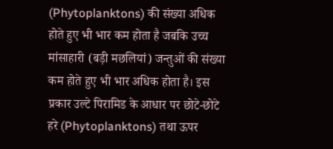(Phytoplanktons) की संख्या अधिक होते हुए भी भार कम होता है जबकि उच्च मांसाहारी (बड़ी मछलियां) जन्तुओं की संख्या कम होते हुए भी भार अधिक होता है। इस प्रकार उल्टे पिरामिड के आधार पर छोटे-छोटे हरे (Phytoplanktons) तथा ऊपर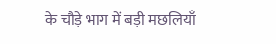के चौड़े भाग में बड़ी मछलियाँ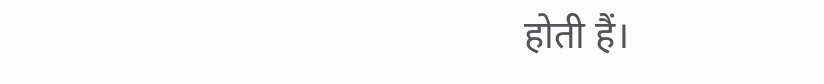होती हैं।